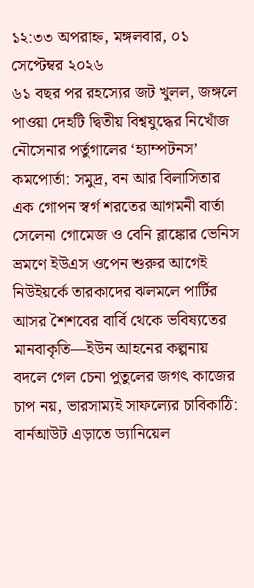১২:৩৩ অপরাহ্ন, মঙ্গলবার, ০১ সেপ্টেম্বর ২০২৬
৬১ বছর পর রহস্যের জট খুলল, জঙ্গলে পাওয়া দেহটি দ্বিতীয় বিশ্বযুদ্ধের নিখোঁজ নৌসেনার পর্তুগালের ‘হ্যাম্পটনস’ কমপোর্তা: সমুদ্র, বন আর বিলাসিতার এক গোপন স্বর্গ শরতের আগমনী বার্তা সেলেনা গোমেজ ও বেনি ব্লাঙ্কোর ভেনিস ভ্রমণে ইউএস ওপেন শুরুর আগেই নিউইয়র্কে তারকাদের ঝলমলে পার্টির আসর শৈশবের বার্বি থেকে ভবিষ্যতের মানবাকৃতি—ইউন আহনের কল্পনায় বদলে গেল চেনা পুতুলের জগৎ কাজের চাপ নয়, ভারসাম্যই সাফল্যের চাবিকাঠি: বার্নআউট এড়াতে ড্যানিয়েল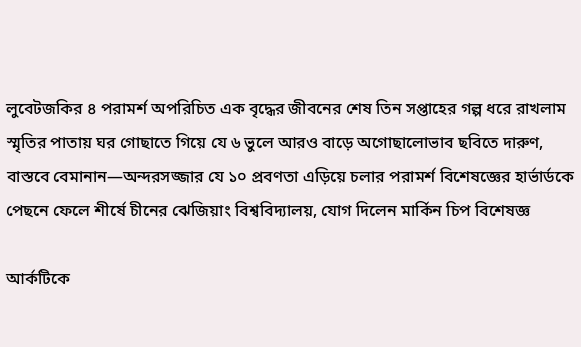লুবেটজকির ৪ পরামর্শ অপরিচিত এক বৃদ্ধের জীবনের শেষ তিন সপ্তাহের গল্প ধরে রাখলাম স্মৃতির পাতায় ঘর গোছাতে গিয়ে যে ৬ ভুলে আরও বাড়ে অগোছালোভাব ছবিতে দারুণ, বাস্তবে বেমানান—অন্দরসজ্জার যে ১০ প্রবণতা এড়িয়ে চলার পরামর্শ বিশেষজ্ঞের হার্ভার্ডকে পেছনে ফেলে শীর্ষে চীনের ঝেজিয়াং বিশ্ববিদ্যালয়, যোগ দিলেন মার্কিন চিপ বিশেষজ্ঞ

আর্কটিকে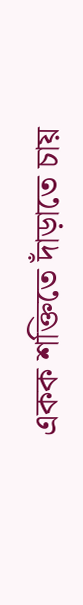একক শক্তিতে দাঁড়াতে চায়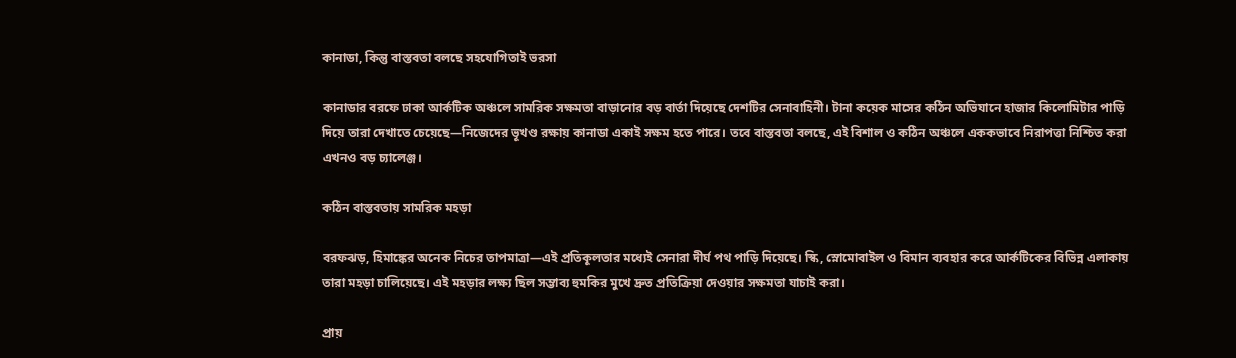কানাডা, কিন্তু বাস্তবতা বলছে সহযোগিতাই ভরসা

কানাডার বরফে ঢাকা আর্কটিক অঞ্চলে সামরিক সক্ষমতা বাড়ানোর বড় বার্তা দিয়েছে দেশটির সেনাবাহিনী। টানা কয়েক মাসের কঠিন অভিযানে হাজার কিলোমিটার পাড়ি দিয়ে তারা দেখাতে চেয়েছে—নিজেদের ভূখণ্ড রক্ষায় কানাডা একাই সক্ষম হতে পারে। তবে বাস্তবতা বলছে, এই বিশাল ও কঠিন অঞ্চলে এককভাবে নিরাপত্তা নিশ্চিত করা এখনও বড় চ্যালেঞ্জ।

কঠিন বাস্তবতায় সামরিক মহড়া

বরফঝড়, হিমাঙ্কের অনেক নিচের তাপমাত্রা—এই প্রতিকূলতার মধ্যেই সেনারা দীর্ঘ পথ পাড়ি দিয়েছে। স্কি, স্নোমোবাইল ও বিমান ব্যবহার করে আর্কটিকের বিভিন্ন এলাকায় তারা মহড়া চালিয়েছে। এই মহড়ার লক্ষ্য ছিল সম্ভাব্য হুমকির মুখে দ্রুত প্রতিক্রিয়া দেওয়ার সক্ষমতা যাচাই করা।

প্রায়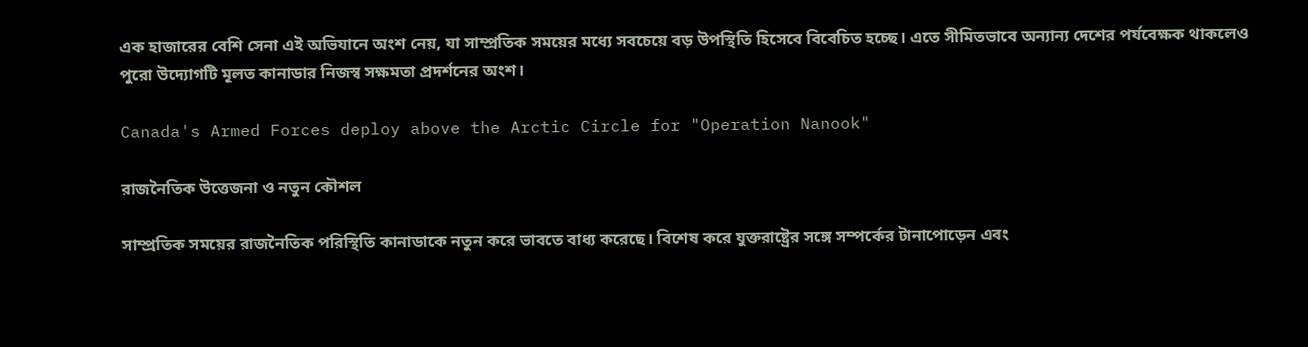এক হাজারের বেশি সেনা এই অভিযানে অংশ নেয়, যা সাম্প্রতিক সময়ের মধ্যে সবচেয়ে বড় উপস্থিতি হিসেবে বিবেচিত হচ্ছে। এতে সীমিতভাবে অন্যান্য দেশের পর্যবেক্ষক থাকলেও পুরো উদ্যোগটি মূলত কানাডার নিজস্ব সক্ষমতা প্রদর্শনের অংশ।

Canada's Armed Forces deploy above the Arctic Circle for "Operation Nanook"

রাজনৈতিক উত্তেজনা ও নতুন কৌশল

সাম্প্রতিক সময়ের রাজনৈতিক পরিস্থিতি কানাডাকে নতুন করে ভাবতে বাধ্য করেছে। বিশেষ করে যুক্তরাষ্ট্রের সঙ্গে সম্পর্কের টানাপোড়েন এবং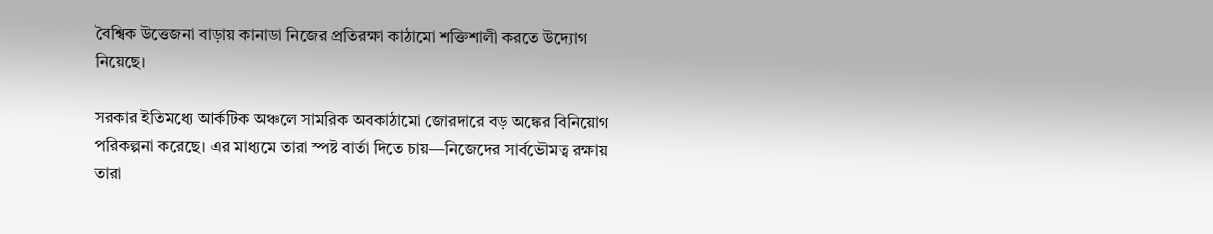বৈশ্বিক উত্তেজনা বাড়ায় কানাডা নিজের প্রতিরক্ষা কাঠামো শক্তিশালী করতে উদ্যোগ নিয়েছে।

সরকার ইতিমধ্যে আর্কটিক অঞ্চলে সামরিক অবকাঠামো জোরদারে বড় অঙ্কের বিনিয়োগ পরিকল্পনা করেছে। এর মাধ্যমে তারা স্পষ্ট বার্তা দিতে চায়—নিজেদের সার্বভৌমত্ব রক্ষায় তারা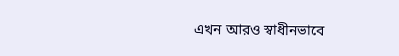এখন আরও স্বাধীনভাবে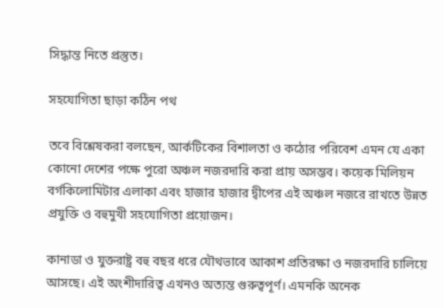সিদ্ধান্ত নিতে প্রস্তুত।

সহযোগিতা ছাড়া কঠিন পথ

তবে বিশ্লেষকরা বলছেন, আর্কটিকের বিশালতা ও কঠোর পরিবেশ এমন যে একা কোনো দেশের পক্ষে পুরো অঞ্চল নজরদারি করা প্রায় অসম্ভব। কয়েক মিলিয়ন বর্গকিলোমিটার এলাকা এবং হাজার হাজার দ্বীপের এই অঞ্চল নজরে রাখতে উন্নত প্রযুক্তি ও বহুমুখী সহযোগিতা প্রয়োজন।

কানাডা ও যুক্তরাষ্ট্র বহু বছর ধরে যৌথভাবে আকাশ প্রতিরক্ষা ও নজরদারি চালিয়ে আসছে। এই অংশীদারিত্ব এখনও অত্যন্ত গুরুত্বপূর্ণ। এমনকি অনেক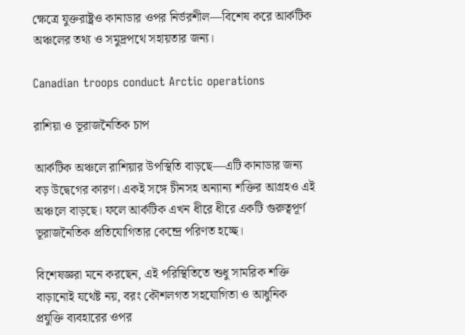ক্ষেত্রে যুক্তরাষ্ট্রও কানাডার ওপর নির্ভরশীল—বিশেষ করে আর্কটিক অঞ্চলের তথ্য ও সমুদ্রপথে সহায়তার জন্য।

Canadian troops conduct Arctic operations

রাশিয়া ও ভূরাজনৈতিক চাপ

আর্কটিক অঞ্চলে রাশিয়ার উপস্থিতি বাড়ছে—এটি কানাডার জন্য বড় উদ্বেগের কারণ। একই সঙ্গে চীনসহ অন্যান্য শক্তির আগ্রহও এই অঞ্চলে বাড়ছে। ফলে আর্কটিক এখন ধীরে ধীরে একটি গুরুত্বপূর্ণ ভূরাজনৈতিক প্রতিযোগিতার কেন্দ্রে পরিণত হচ্ছে।

বিশেষজ্ঞরা মনে করছেন, এই পরিস্থিতিতে শুধু সামরিক শক্তি বাড়ানোই যথেষ্ট নয়, বরং কৌশলগত সহযোগিতা ও আধুনিক প্রযুক্তি ব্যবহারের ওপর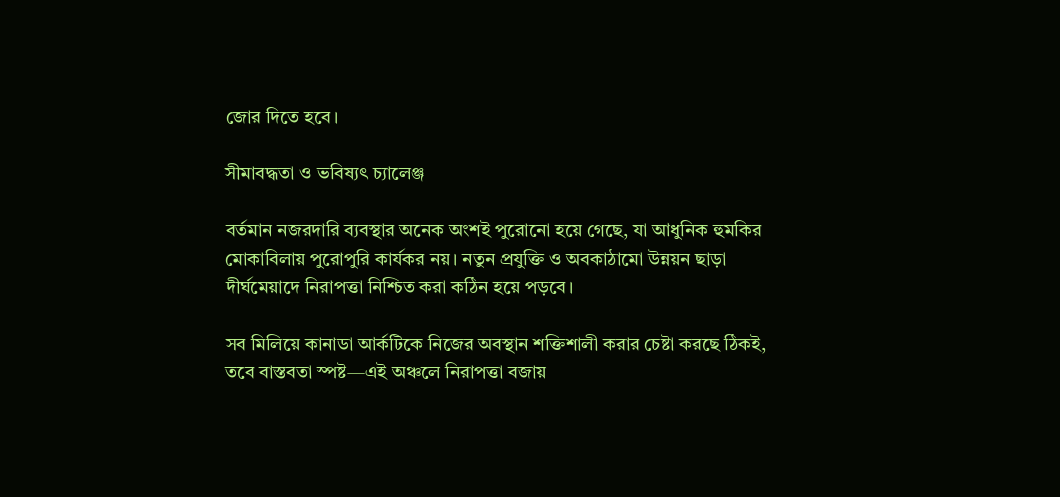জোর দিতে হবে।

সীমাবদ্ধতা ও ভবিষ্যৎ চ্যালেঞ্জ

বর্তমান নজরদারি ব্যবস্থার অনেক অংশই পুরোনো হয়ে গেছে, যা আধুনিক হুমকির মোকাবিলায় পুরোপুরি কার্যকর নয়। নতুন প্রযুক্তি ও অবকাঠামো উন্নয়ন ছাড়া দীর্ঘমেয়াদে নিরাপত্তা নিশ্চিত করা কঠিন হয়ে পড়বে।

সব মিলিয়ে কানাডা আর্কটিকে নিজের অবস্থান শক্তিশালী করার চেষ্টা করছে ঠিকই, তবে বাস্তবতা স্পষ্ট—এই অঞ্চলে নিরাপত্তা বজায়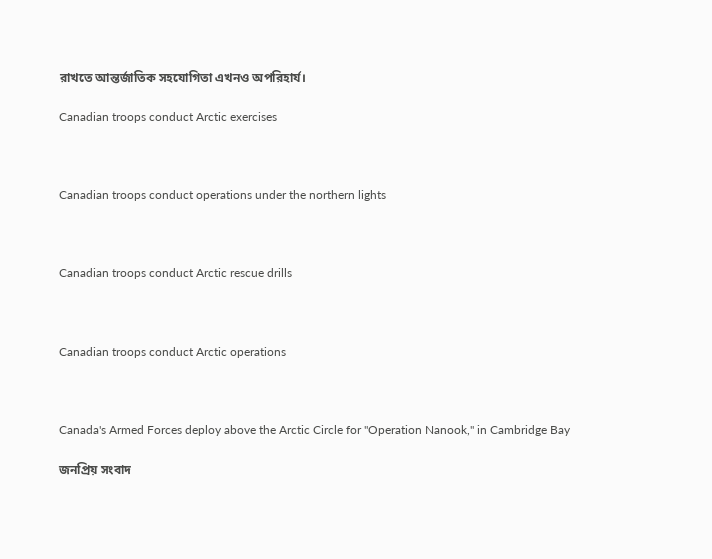রাখতে আন্তর্জাতিক সহযোগিতা এখনও অপরিহার্য।

Canadian troops conduct Arctic exercises



Canadian troops conduct operations under the northern lights



Canadian troops conduct Arctic rescue drills



Canadian troops conduct Arctic operations



Canada's Armed Forces deploy above the Arctic Circle for "Operation Nanook," in Cambridge Bay

জনপ্রিয় সংবাদ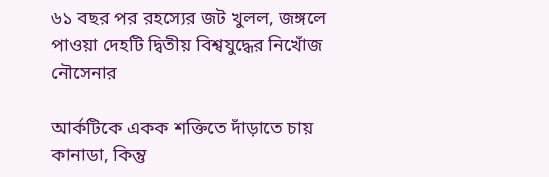৬১ বছর পর রহস্যের জট খুলল, জঙ্গলে পাওয়া দেহটি দ্বিতীয় বিশ্বযুদ্ধের নিখোঁজ নৌসেনার

আর্কটিকে একক শক্তিতে দাঁড়াতে চায় কানাডা, কিন্তু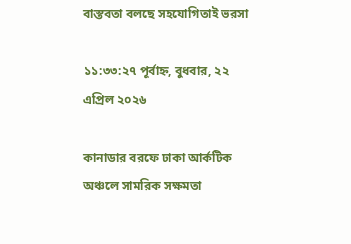বাস্তবতা বলছে সহযোগিতাই ভরসা

১১:৩৩:২৭ পূর্বাহ্ন, বুধবার, ২২ এপ্রিল ২০২৬

কানাডার বরফে ঢাকা আর্কটিক অঞ্চলে সামরিক সক্ষমতা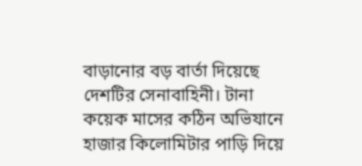বাড়ানোর বড় বার্তা দিয়েছে দেশটির সেনাবাহিনী। টানা কয়েক মাসের কঠিন অভিযানে হাজার কিলোমিটার পাড়ি দিয়ে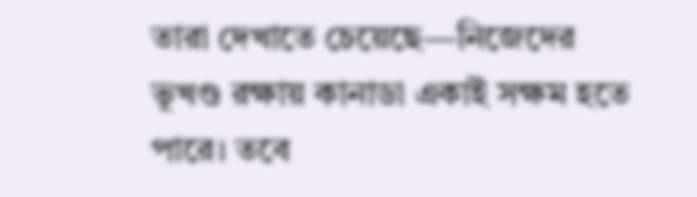তারা দেখাতে চেয়েছে—নিজেদের ভূখণ্ড রক্ষায় কানাডা একাই সক্ষম হতে পারে। তবে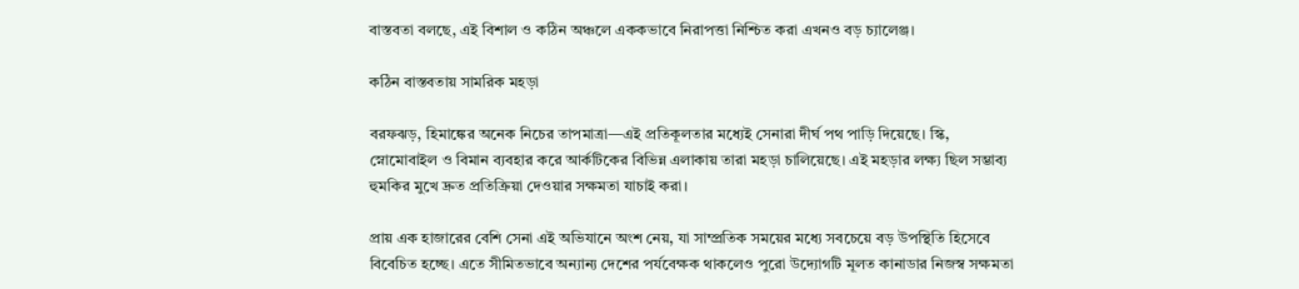বাস্তবতা বলছে, এই বিশাল ও কঠিন অঞ্চলে এককভাবে নিরাপত্তা নিশ্চিত করা এখনও বড় চ্যালেঞ্জ।

কঠিন বাস্তবতায় সামরিক মহড়া

বরফঝড়, হিমাঙ্কের অনেক নিচের তাপমাত্রা—এই প্রতিকূলতার মধ্যেই সেনারা দীর্ঘ পথ পাড়ি দিয়েছে। স্কি, স্নোমোবাইল ও বিমান ব্যবহার করে আর্কটিকের বিভিন্ন এলাকায় তারা মহড়া চালিয়েছে। এই মহড়ার লক্ষ্য ছিল সম্ভাব্য হুমকির মুখে দ্রুত প্রতিক্রিয়া দেওয়ার সক্ষমতা যাচাই করা।

প্রায় এক হাজারের বেশি সেনা এই অভিযানে অংশ নেয়, যা সাম্প্রতিক সময়ের মধ্যে সবচেয়ে বড় উপস্থিতি হিসেবে বিবেচিত হচ্ছে। এতে সীমিতভাবে অন্যান্য দেশের পর্যবেক্ষক থাকলেও পুরো উদ্যোগটি মূলত কানাডার নিজস্ব সক্ষমতা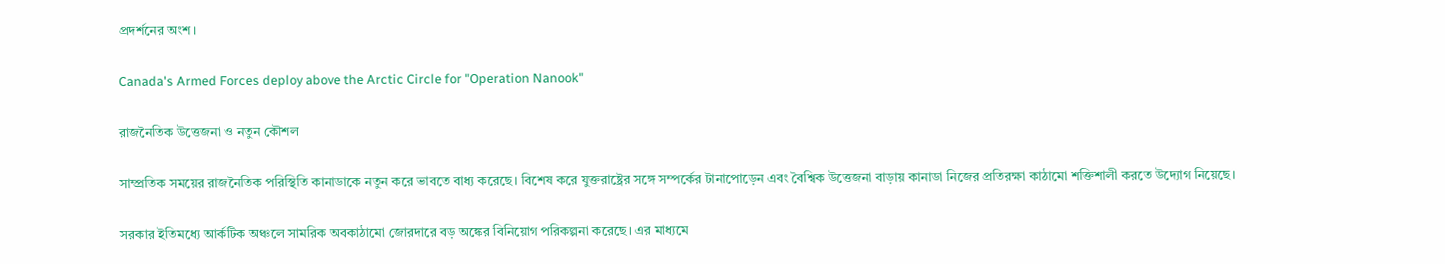প্রদর্শনের অংশ।

Canada's Armed Forces deploy above the Arctic Circle for "Operation Nanook"

রাজনৈতিক উত্তেজনা ও নতুন কৌশল

সাম্প্রতিক সময়ের রাজনৈতিক পরিস্থিতি কানাডাকে নতুন করে ভাবতে বাধ্য করেছে। বিশেষ করে যুক্তরাষ্ট্রের সঙ্গে সম্পর্কের টানাপোড়েন এবং বৈশ্বিক উত্তেজনা বাড়ায় কানাডা নিজের প্রতিরক্ষা কাঠামো শক্তিশালী করতে উদ্যোগ নিয়েছে।

সরকার ইতিমধ্যে আর্কটিক অঞ্চলে সামরিক অবকাঠামো জোরদারে বড় অঙ্কের বিনিয়োগ পরিকল্পনা করেছে। এর মাধ্যমে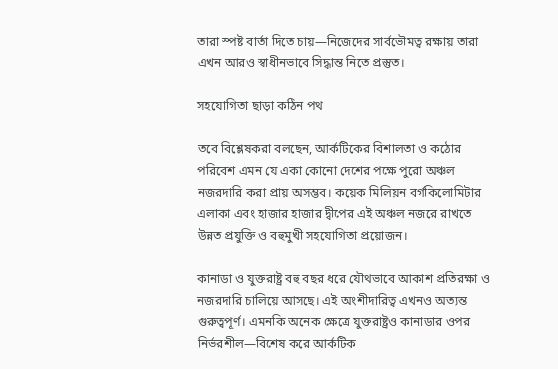তারা স্পষ্ট বার্তা দিতে চায়—নিজেদের সার্বভৌমত্ব রক্ষায় তারা এখন আরও স্বাধীনভাবে সিদ্ধান্ত নিতে প্রস্তুত।

সহযোগিতা ছাড়া কঠিন পথ

তবে বিশ্লেষকরা বলছেন, আর্কটিকের বিশালতা ও কঠোর পরিবেশ এমন যে একা কোনো দেশের পক্ষে পুরো অঞ্চল নজরদারি করা প্রায় অসম্ভব। কয়েক মিলিয়ন বর্গকিলোমিটার এলাকা এবং হাজার হাজার দ্বীপের এই অঞ্চল নজরে রাখতে উন্নত প্রযুক্তি ও বহুমুখী সহযোগিতা প্রয়োজন।

কানাডা ও যুক্তরাষ্ট্র বহু বছর ধরে যৌথভাবে আকাশ প্রতিরক্ষা ও নজরদারি চালিয়ে আসছে। এই অংশীদারিত্ব এখনও অত্যন্ত গুরুত্বপূর্ণ। এমনকি অনেক ক্ষেত্রে যুক্তরাষ্ট্রও কানাডার ওপর নির্ভরশীল—বিশেষ করে আর্কটিক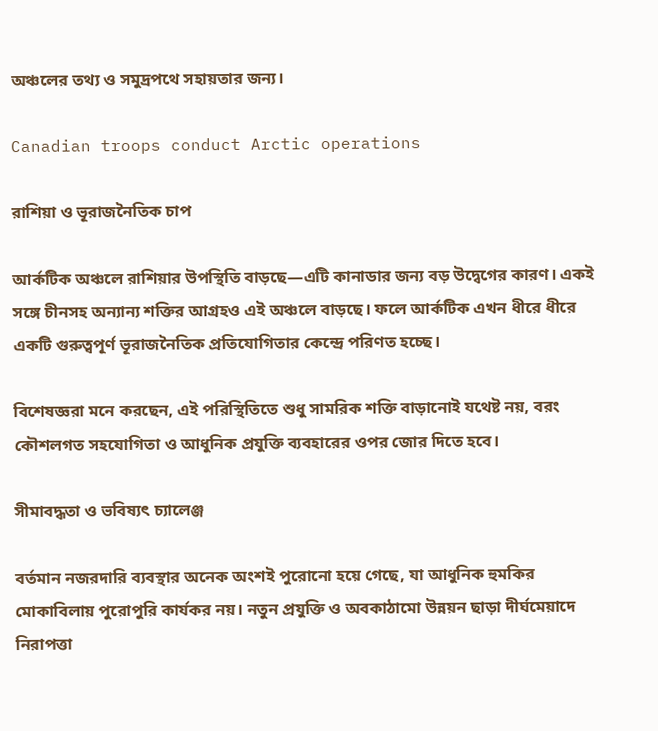অঞ্চলের তথ্য ও সমুদ্রপথে সহায়তার জন্য।

Canadian troops conduct Arctic operations

রাশিয়া ও ভূরাজনৈতিক চাপ

আর্কটিক অঞ্চলে রাশিয়ার উপস্থিতি বাড়ছে—এটি কানাডার জন্য বড় উদ্বেগের কারণ। একই সঙ্গে চীনসহ অন্যান্য শক্তির আগ্রহও এই অঞ্চলে বাড়ছে। ফলে আর্কটিক এখন ধীরে ধীরে একটি গুরুত্বপূর্ণ ভূরাজনৈতিক প্রতিযোগিতার কেন্দ্রে পরিণত হচ্ছে।

বিশেষজ্ঞরা মনে করছেন, এই পরিস্থিতিতে শুধু সামরিক শক্তি বাড়ানোই যথেষ্ট নয়, বরং কৌশলগত সহযোগিতা ও আধুনিক প্রযুক্তি ব্যবহারের ওপর জোর দিতে হবে।

সীমাবদ্ধতা ও ভবিষ্যৎ চ্যালেঞ্জ

বর্তমান নজরদারি ব্যবস্থার অনেক অংশই পুরোনো হয়ে গেছে, যা আধুনিক হুমকির মোকাবিলায় পুরোপুরি কার্যকর নয়। নতুন প্রযুক্তি ও অবকাঠামো উন্নয়ন ছাড়া দীর্ঘমেয়াদে নিরাপত্তা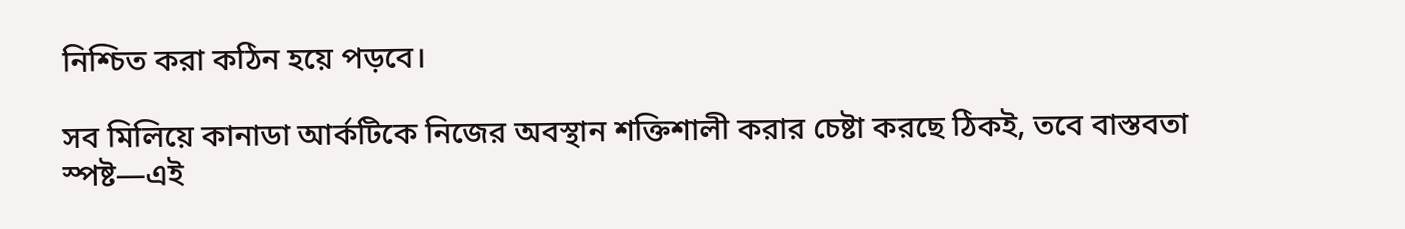নিশ্চিত করা কঠিন হয়ে পড়বে।

সব মিলিয়ে কানাডা আর্কটিকে নিজের অবস্থান শক্তিশালী করার চেষ্টা করছে ঠিকই, তবে বাস্তবতা স্পষ্ট—এই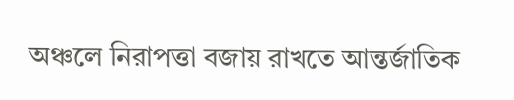অঞ্চলে নিরাপত্তা বজায় রাখতে আন্তর্জাতিক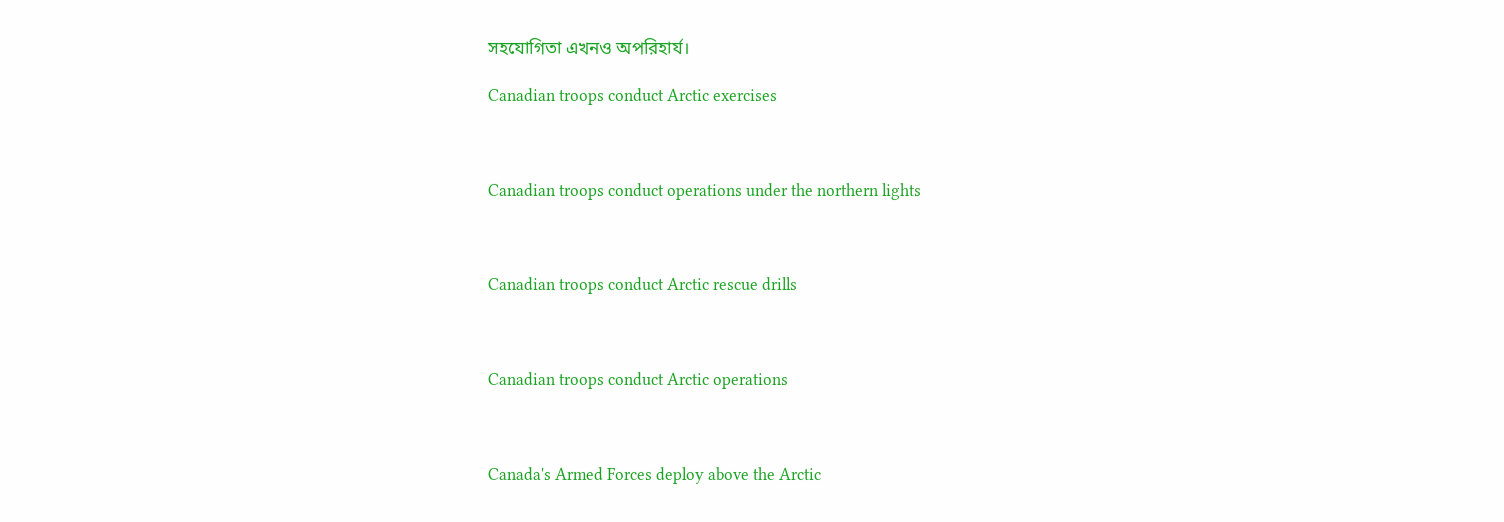সহযোগিতা এখনও অপরিহার্য।

Canadian troops conduct Arctic exercises



Canadian troops conduct operations under the northern lights



Canadian troops conduct Arctic rescue drills



Canadian troops conduct Arctic operations



Canada's Armed Forces deploy above the Arctic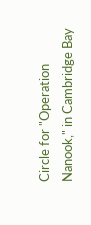Circle for "Operation Nanook," in Cambridge Bay